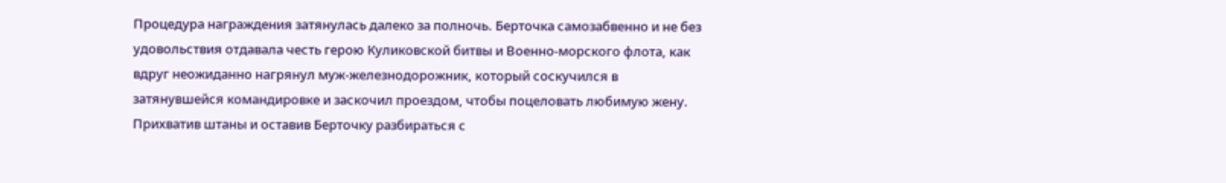Процедура награждения затянулась далеко за полночь. Берточка самозабвенно и не без удовольствия отдавала честь герою Куликовской битвы и Военно-морского флота, как вдруг неожиданно нагрянул муж-железнодорожник, который соскучился в затянувшейся командировке и заскочил проездом, чтобы поцеловать любимую жену. Прихватив штаны и оставив Берточку разбираться с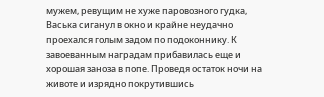мужем, ревущим не хуже паровозного гудка, Васька сиганул в окно и крайне неудачно проехался голым задом по подоконнику. К завоеванным наградам прибавилась еще и хорошая заноза в попе. Проведя остаток ночи на животе и изрядно покрутившись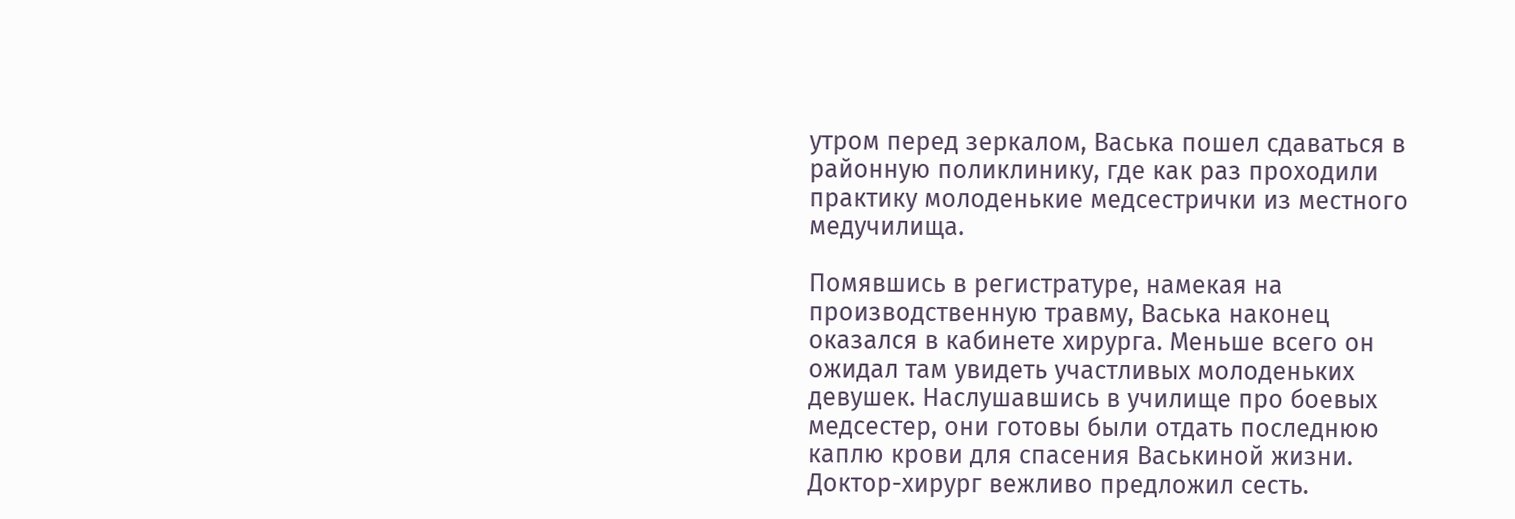утром перед зеркалом, Васька пошел сдаваться в районную поликлинику, где как раз проходили практику молоденькие медсестрички из местного медучилища.

Помявшись в регистратуре, намекая на производственную травму, Васька наконец оказался в кабинете хирурга. Меньше всего он ожидал там увидеть участливых молоденьких девушек. Наслушавшись в училище про боевых медсестер, они готовы были отдать последнюю каплю крови для спасения Васькиной жизни. Доктор-хирург вежливо предложил сесть.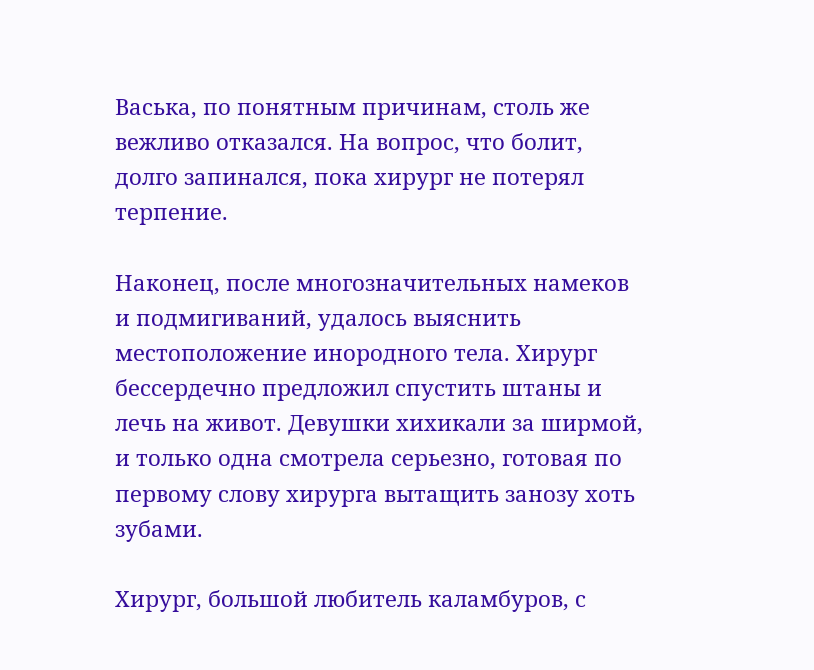Васька, по понятным причинам, столь же вежливо отказался. На вопрос, что болит, долго запинался, пока хирург не потерял терпение.

Наконец, после многозначительных намеков и подмигиваний, удалось выяснить местоположение инородного тела. Хирург бессердечно предложил спустить штаны и лечь на живот. Девушки хихикали за ширмой, и только одна смотрела серьезно, готовая по первому слову хирурга вытащить занозу хоть зубами.

Хирург, большой любитель каламбуров, с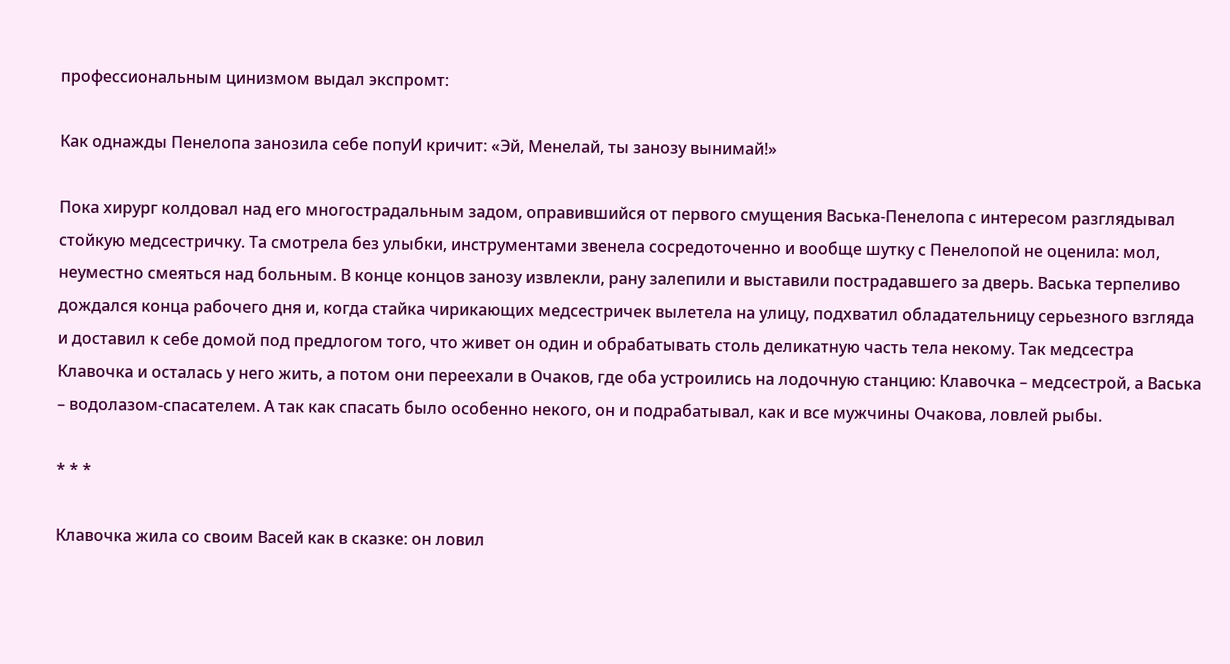профессиональным цинизмом выдал экспромт:

Как однажды Пенелопа занозила себе попуИ кричит: «Эй, Менелай, ты занозу вынимай!»

Пока хирург колдовал над его многострадальным задом, оправившийся от первого смущения Васька-Пенелопа с интересом разглядывал стойкую медсестричку. Та смотрела без улыбки, инструментами звенела сосредоточенно и вообще шутку с Пенелопой не оценила: мол, неуместно смеяться над больным. В конце концов занозу извлекли, рану залепили и выставили пострадавшего за дверь. Васька терпеливо дождался конца рабочего дня и, когда стайка чирикающих медсестричек вылетела на улицу, подхватил обладательницу серьезного взгляда и доставил к себе домой под предлогом того, что живет он один и обрабатывать столь деликатную часть тела некому. Так медсестра Клавочка и осталась у него жить, а потом они переехали в Очаков, где оба устроились на лодочную станцию: Клавочка – медсестрой, а Васька – водолазом-спасателем. А так как спасать было особенно некого, он и подрабатывал, как и все мужчины Очакова, ловлей рыбы.

* * *

Клавочка жила со своим Васей как в сказке: он ловил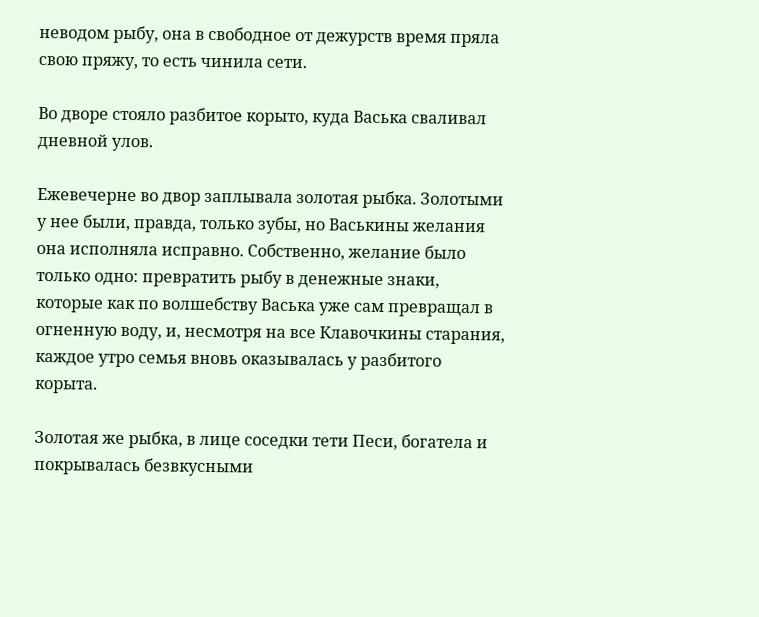неводом рыбу, она в свободное от дежурств время пряла свою пряжу, то есть чинила сети.

Во дворе стояло разбитое корыто, куда Васька сваливал дневной улов.

Ежевечерне во двор заплывала золотая рыбка. Золотыми у нее были, правда, только зубы, но Васькины желания она исполняла исправно. Собственно, желание было только одно: превратить рыбу в денежные знаки, которые как по волшебству Васька уже сам превращал в огненную воду, и, несмотря на все Клавочкины старания, каждое утро семья вновь оказывалась у разбитого корыта.

Золотая же рыбка, в лице соседки тети Песи, богатела и покрывалась безвкусными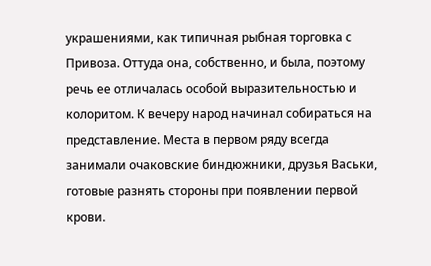украшениями, как типичная рыбная торговка с Привоза. Оттуда она, собственно, и была, поэтому речь ее отличалась особой выразительностью и колоритом. К вечеру народ начинал собираться на представление. Места в первом ряду всегда занимали очаковские биндюжники, друзья Васьки, готовые разнять стороны при появлении первой крови.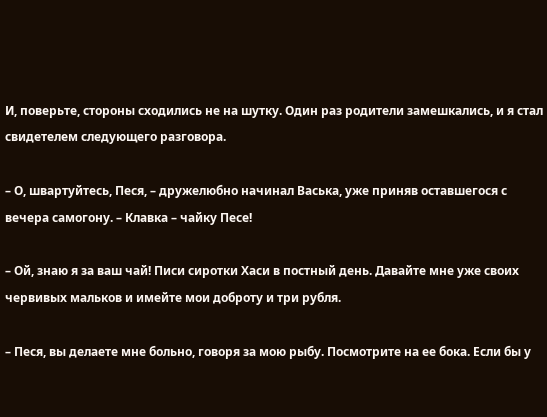И, поверьте, стороны сходились не на шутку. Один раз родители замешкались, и я стал свидетелем следующего разговора.

– О, швартуйтесь, Песя, – дружелюбно начинал Васька, уже приняв оставшегося с вечера самогону. – Клавка – чайку Песе!

– Ой, знаю я за ваш чай! Писи сиротки Хаси в постный день. Давайте мне уже своих червивых мальков и имейте мои доброту и три рубля.

– Песя, вы делаете мне больно, говоря за мою рыбу. Посмотрите на ее бока. Если бы у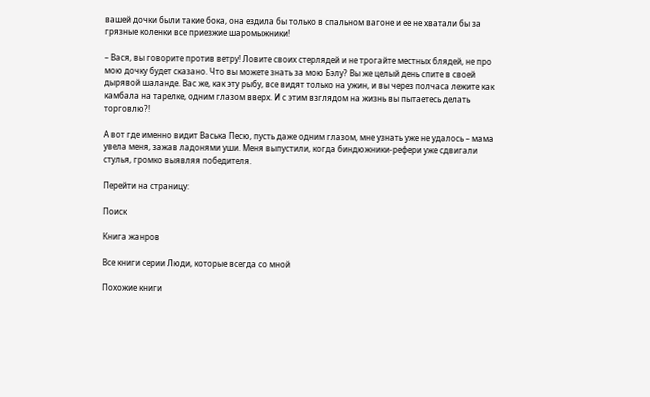вашей дочки были такие бока, она ездила бы только в спальном вагоне и ее не хватали бы за грязные коленки все приезжие шаромыжники!

– Вася, вы говорите против ветру! Ловите своих стерлядей и не трогайте местных блядей, не про мою дочку будет сказано. Что вы можете знать за мою Бэлу? Вы же целый день спите в своей дырявой шаланде. Вас же, как эту рыбу, все видят только на ужин, и вы через полчаса лежите как камбала на тарелке, одним глазом вверх. И с этим взглядом на жизнь вы пытаетесь делать торговлю?!

А вот где именно видит Васька Песю, пусть даже одним глазом, мне узнать уже не удалось – мама увела меня, зажав ладонями уши. Меня выпустили, когда биндюжники-рефери уже сдвигали стулья, громко выявляя победителя.

Перейти на страницу:

Поиск

Книга жанров

Все книги серии Люди, которые всегда со мной

Похожие книги